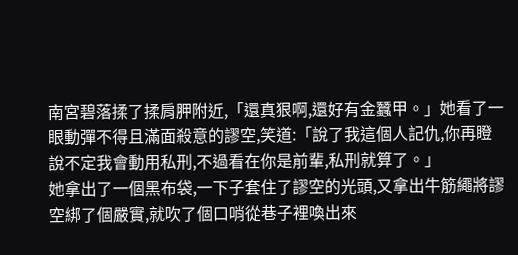南宮碧落揉了揉肩胛附近,「還真狠啊,還好有金蠶甲。」她看了一眼動彈不得且滿面殺意的謬空,笑道:「說了我這個人記仇,你再瞪說不定我會動用私刑,不過看在你是前輩,私刑就算了。」
她拿出了一個黑布袋,一下子套住了謬空的光頭,又拿出牛筋繩將謬空綁了個嚴實,就吹了個口哨從巷子裡喚出來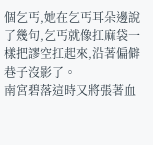個乞丐,她在乞丐耳朵邊說了幾句,乞丐就像扛麻袋一樣把謬空扛起來,沿著偏僻巷子沒影了。
南宮碧落這時又將張著血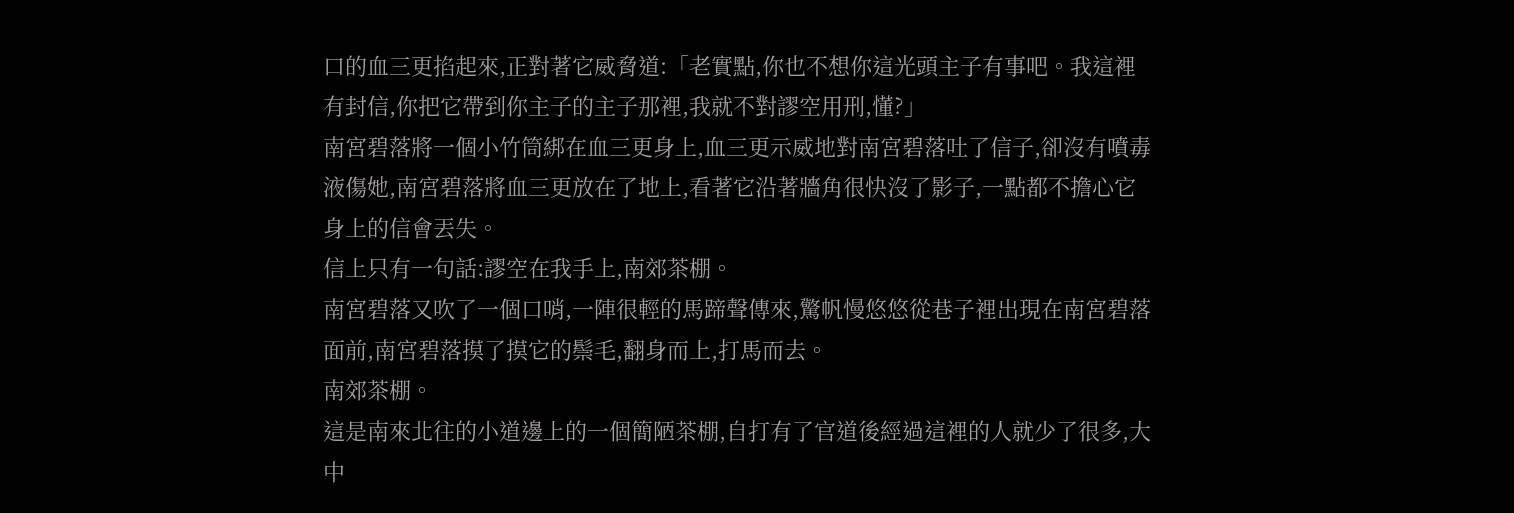口的血三更掐起來,正對著它威脅道:「老實點,你也不想你這光頭主子有事吧。我這裡有封信,你把它帶到你主子的主子那裡,我就不對謬空用刑,懂?」
南宮碧落將一個小竹筒綁在血三更身上,血三更示威地對南宮碧落吐了信子,卻沒有噴毒液傷她,南宮碧落將血三更放在了地上,看著它沿著牆角很快沒了影子,一點都不擔心它身上的信會丟失。
信上只有一句話:謬空在我手上,南郊茶棚。
南宮碧落又吹了一個口哨,一陣很輕的馬蹄聲傳來,驚帆慢悠悠從巷子裡出現在南宮碧落面前,南宮碧落摸了摸它的鬃毛,翻身而上,打馬而去。
南郊茶棚。
這是南來北往的小道邊上的一個簡陋茶棚,自打有了官道後經過這裡的人就少了很多,大中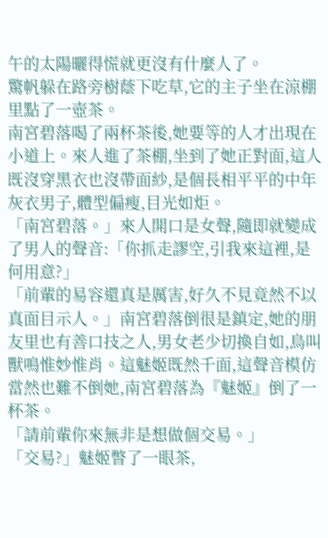午的太陽曬得慌就更沒有什麼人了。
驚帆躲在路旁樹蔭下吃草,它的主子坐在涼棚里點了一壺茶。
南宮碧落喝了兩杯茶後,她要等的人才出現在小道上。來人進了茶棚,坐到了她正對面,這人既沒穿黑衣也沒帶面紗,是個長相平平的中年灰衣男子,體型偏瘦,目光如炬。
「南宮碧落。」來人開口是女聲,隨即就變成了男人的聲音:「你抓走謬空,引我來這裡,是何用意?」
「前輩的易容還真是厲害,好久不見竟然不以真面目示人。」南宮碧落倒很是鎮定,她的朋友里也有善口技之人,男女老少切換自如,鳥叫獸鳴惟妙惟肖。這魅姬既然千面,這聲音模仿當然也難不倒她,南宮碧落為『魅姬』倒了一杯茶。
「請前輩你來無非是想做個交易。」
「交易?」魅姬瞥了一眼茶,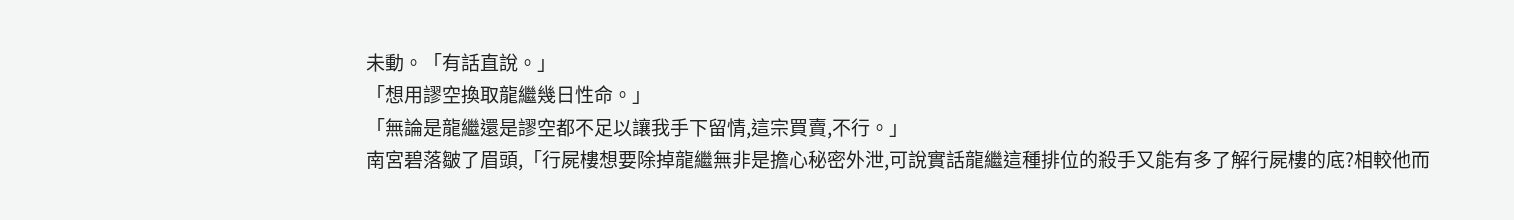未動。「有話直說。」
「想用謬空換取龍繼幾日性命。」
「無論是龍繼還是謬空都不足以讓我手下留情,這宗買賣,不行。」
南宮碧落皺了眉頭,「行屍樓想要除掉龍繼無非是擔心秘密外泄,可說實話龍繼這種排位的殺手又能有多了解行屍樓的底?相較他而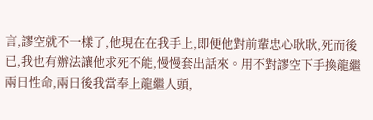言,謬空就不一樣了,他現在在我手上,即便他對前輩忠心耿耿,死而後已,我也有辦法讓他求死不能,慢慢套出話來。用不對謬空下手換龍繼兩日性命,兩日後我當奉上龍繼人頭,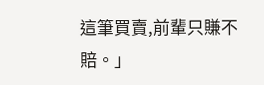這筆買賣,前輩只賺不賠。」